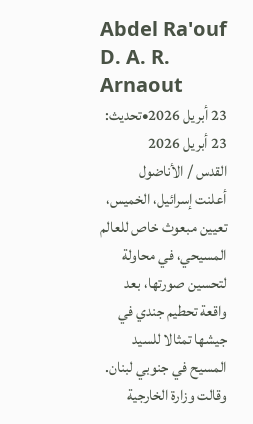Abdel Ra'ouf D. A. R. Arnaout
23 أبريل 2026•تحديث: 23 أبريل 2026
القدس / الأناضول
أعلنت إسرائيل، الخميس، تعيين مبعوث خاص للعالم المسيحي، في محاولة لتحسين صورتها، بعد واقعة تحطيم جندي في جيشها تمثالا للسيد المسيح في جنوبي لبنان.
وقالت وزارة الخارجية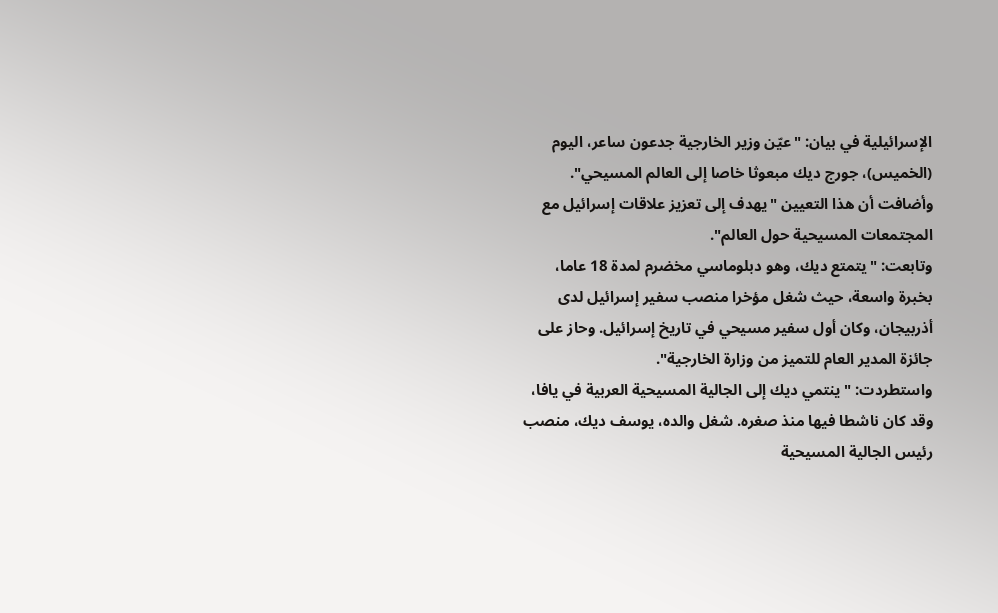الإسرائيلية في بيان: "عيّن وزير الخارجية جدعون ساعر، اليوم (الخميس)، جورج ديك مبعوثا خاصا إلى العالم المسيحي".
وأضافت أن هذا التعيين "يهدف إلى تعزيز علاقات إسرائيل مع المجتمعات المسيحية حول العالم".
وتابعت: "يتمتع ديك، وهو دبلوماسي مخضرم لمدة 18 عاما، بخبرة واسعة، حيث شغل مؤخرا منصب سفير إسرائيل لدى أذربيجان، وكان أول سفير مسيحي في تاريخ إسرائيل. وحاز على جائزة المدير العام للتميز من وزارة الخارجية".
واستطردت: "ينتمي ديك إلى الجالية المسيحية العربية في يافا، وقد كان ناشطا فيها منذ صغره. شغل والده، يوسف ديك، منصب رئيس الجالية المسيحية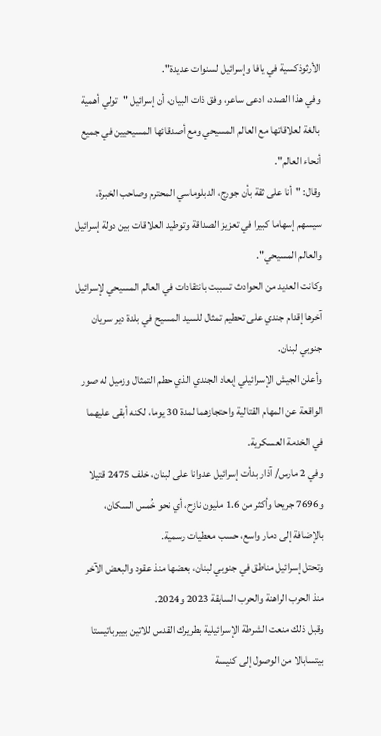الأرثوذكسية في يافا وإسرائيل لسنوات عديدة".
وفي هذا الصدد، ادعى ساعر، وفق ذات البيان، أن إسرائيل "تولي أهمية بالغة لعلاقاتها مع العالم المسيحي ومع أصدقائها المسيحيين في جميع أنحاء العالم".
وقال: "أنا على ثقة بأن جورج، الدبلوماسي المحترم وصاحب الخبرة، سيسهم إسهاما كبيرا في تعزيز الصداقة وتوطيد العلاقات بين دولة إسرائيل والعالم المسيحي".
وكانت العديد من الحوادث تسببت بانتقادات في العالم المسيحي لإسرائيل آخرها إقدام جندي على تحطيم تمثال للسيد المسيح في بلدة دير سريان جنوبي لبنان.
وأعلن الجيش الإسرائيلي إبعاد الجندي الذي حطم التمثال وزميل له صور الواقعة عن المهام القتالية واحتجازهما لمدة 30 يوما، لكنه أبقى عليهما في الخدمة العسكرية.
وفي 2 مارس/ آذار بدأت إسرائيل عدوانا على لبنان، خلف 2475 قتيلا و7696 جريحا وأكثر من 1.6 مليون نازح، أي نحو خُمس السكان، بالإضافة إلى دمار واسع، حسب معطيات رسمية.
وتحتل إسرائيل مناطق في جنوبي لبنان، بعضها منذ عقود والبعض الآخر منذ الحرب الراهنة والحرب السابقة 2023 و2024.
وقبل ذلك منعت الشرطة الإسرائيلية بطريرك القدس للاتين بييرباتيستا بيتسابالا من الوصول إلى كنيسة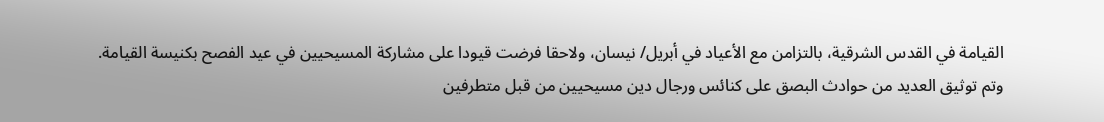القيامة في القدس الشرقية، بالتزامن مع الأعياد في أبريل/ نيسان، ولاحقا فرضت قيودا على مشاركة المسيحيين في عيد الفصح بكنيسة القيامة.
وتم توثيق العديد من حوادث البصق على كنائس ورجال دين مسيحيين من قبل متطرفين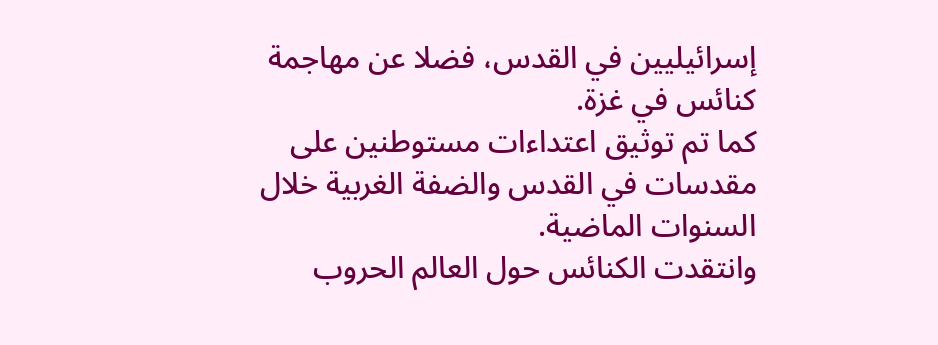إسرائيليين في القدس، فضلا عن مهاجمة كنائس في غزة.
كما تم توثيق اعتداءات مستوطنين على مقدسات في القدس والضفة الغربية خلال السنوات الماضية.
وانتقدت الكنائس حول العالم الحروب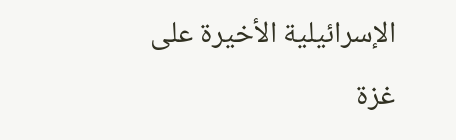الإسرائيلية الأخيرة على غزة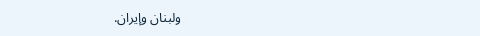ولبنان وإيران.